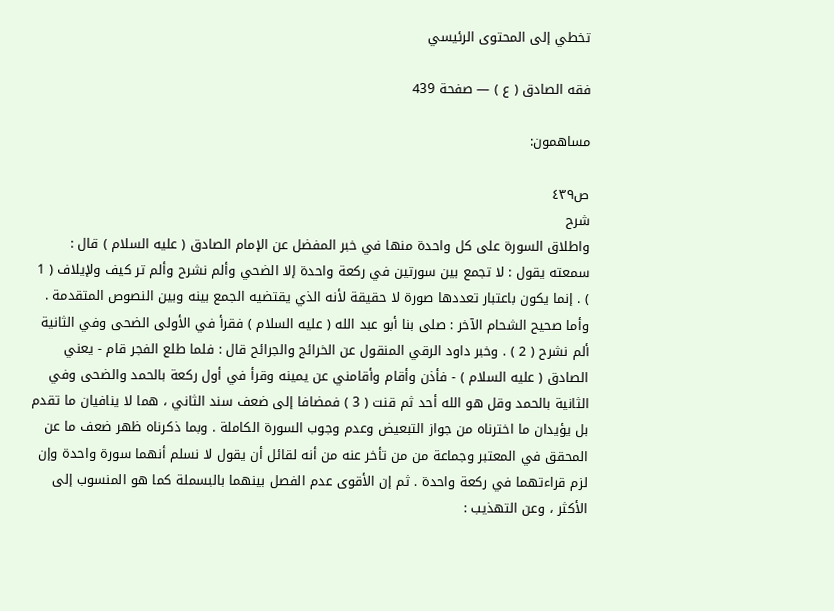تخطي إلى المحتوى الرئيسي

فقه الصادق ( ع ) — صفحة 439

مساهمون:

ص٤٣٩
شرح
واطلاق السورة على كل واحدة منها في خبر المفضل عن الإمام الصادق ( عليه السلام ) قال : سمعته يقول : لا تجمع بين سورتين في ركعة واحدة إلا الضحي وألم نشرح وألم تر كيف ولإيلاف ( 1 ) . إنما يكون باعتبار تعددها صورة لا حقيقة لأنه الذي يقتضيه الجمع بينه وبين النصوص المتقدمة . وأما صحيح الشحام الآخر : صلى بنا أبو عبد الله ( عليه السلام ) فقرأ في الأولى الضحى وفي الثانية ألم نشرح ( 2 ) . وخبر داود الرقي المنقول عن الخرائج والجرائح قال : فلما طلع الفجر قام - يعني الصادق ( عليه السلام ) - فأذن وأقام وأقامني عن يمينه وقرأ في أول ركعة بالحمد والضحى وفي الثانية بالحمد وقل هو الله أحد ثم قنت ( 3 ) فمضافا إلى ضعف سند الثاني ، هما لا ينافيان ما تقدم بل يؤيدان ما اخترناه من جواز التبعيض وعدم وجوب السورة الكاملة . وبما ذكرناه ظهر ضعف ما عن المحقق في المعتبر وجماعة من من تأخر عنه من أنه لقائل أن يقول لا نسلم أنهما سورة واحدة وإن لزم قراءتهما في ركعة واحدة . ثم إن الأقوى عدم الفصل بينهما بالبسملة كما هو المنسوب إلى الأكثر ، وعن التهذيب :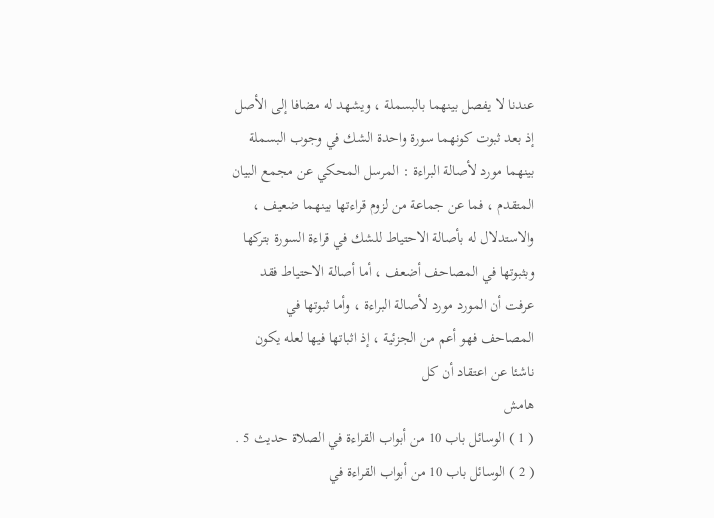عندنا لا يفصل بينهما بالبسملة ، ويشهد له مضافا إلى الأصل إذ بعد ثبوت كونهما سورة واحدة الشك في وجوب البسملة بينهما مورد لأصالة البراءة : المرسل المحكي عن مجمع البيان المتقدم ، فما عن جماعة من لزوم قراءتها بينهما ضعيف ، والاستدلال له بأصالة الاحتياط للشك في قراءة السورة بتركها وبثبوتها في المصاحف أضعف ، أما أصالة الاحتياط فقد عرفت أن المورد مورد لأصالة البراءة ، وأما ثبوتها في المصاحف فهو أعم من الجزئية ، إذ اثباتها فيها لعله يكون ناشئا عن اعتقاد أن كل
هامش
( 1 ) الوسائل باب 10 من أبواب القراءة في الصلاة حديث 5 . ( 2 ) الوسائل باب 10 من أبواب القراءة في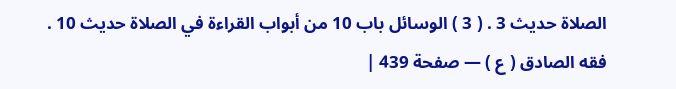الصلاة حديث 3 . ( 3 ) الوسائل باب 10 من أبواب القراءة في الصلاة حديث 10 .
فقه الصادق ( ع ) — صفحة 439 |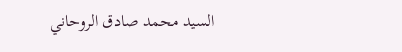السيد محمد صادق الروحاني